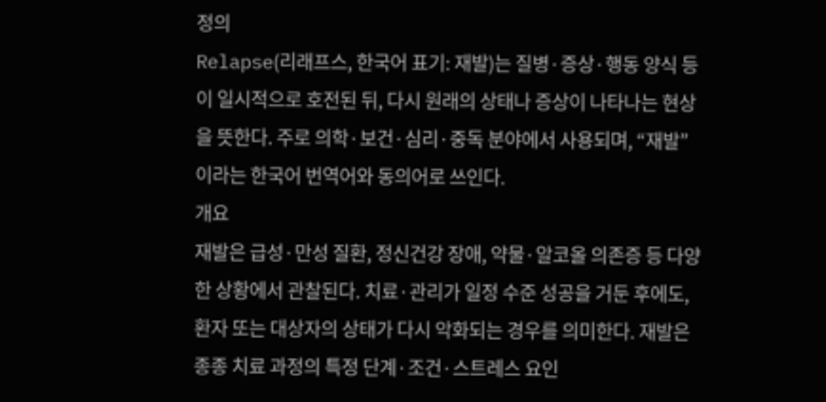정의
Relapse(리래프스, 한국어 표기: 재발)는 질병·증상·행동 양식 등이 일시적으로 호전된 뒤, 다시 원래의 상태나 증상이 나타나는 현상을 뜻한다. 주로 의학·보건·심리·중독 분야에서 사용되며, “재발”이라는 한국어 번역어와 동의어로 쓰인다.
개요
재발은 급성·만성 질환, 정신건강 장애, 약물·알코올 의존증 등 다양한 상황에서 관찰된다. 치료·관리가 일정 수준 성공을 거둔 후에도, 환자 또는 대상자의 상태가 다시 악화되는 경우를 의미한다. 재발은 종종 치료 과정의 특정 단계·조건·스트레스 요인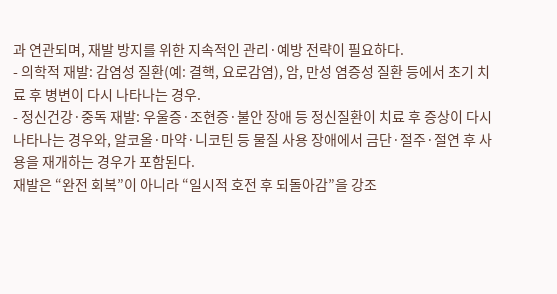과 연관되며, 재발 방지를 위한 지속적인 관리·예방 전략이 필요하다.
- 의학적 재발: 감염성 질환(예: 결핵, 요로감염), 암, 만성 염증성 질환 등에서 초기 치료 후 병변이 다시 나타나는 경우.
- 정신건강·중독 재발: 우울증·조현증·불안 장애 등 정신질환이 치료 후 증상이 다시 나타나는 경우와, 알코올·마약·니코틴 등 물질 사용 장애에서 금단·절주·절연 후 사용을 재개하는 경우가 포함된다.
재발은 “완전 회복”이 아니라 “일시적 호전 후 되돌아감”을 강조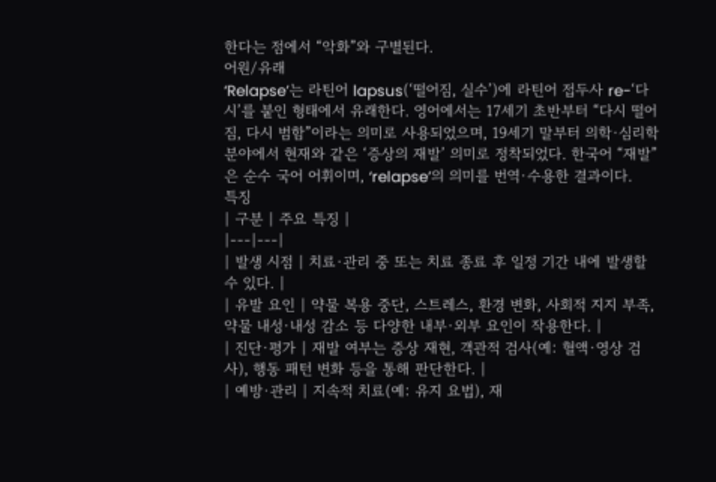한다는 점에서 “악화”와 구별된다.
어원/유래
‘Relapse’는 라틴어 lapsus(‘떨어짐, 실수’)에 라틴어 접두사 re-‘다시’를 붙인 형태에서 유래한다. 영어에서는 17세기 초반부터 “다시 떨어짐, 다시 범함”이라는 의미로 사용되었으며, 19세기 말부터 의학·심리학 분야에서 현재와 같은 ‘증상의 재발’ 의미로 정착되었다. 한국어 “재발”은 순수 국어 어휘이며, ‘relapse’의 의미를 번역·수용한 결과이다.
특징
| 구분 | 주요 특징 |
|---|---|
| 발생 시점 | 치료·관리 중 또는 치료 종료 후 일정 기간 내에 발생할 수 있다. |
| 유발 요인 | 약물 복용 중단, 스트레스, 환경 변화, 사회적 지지 부족, 약물 내성·내성 감소 등 다양한 내부·외부 요인이 작용한다. |
| 진단·평가 | 재발 여부는 증상 재현, 객관적 검사(예: 혈액·영상 검사), 행동 패턴 변화 등을 통해 판단한다. |
| 예방·관리 | 지속적 치료(예: 유지 요법), 재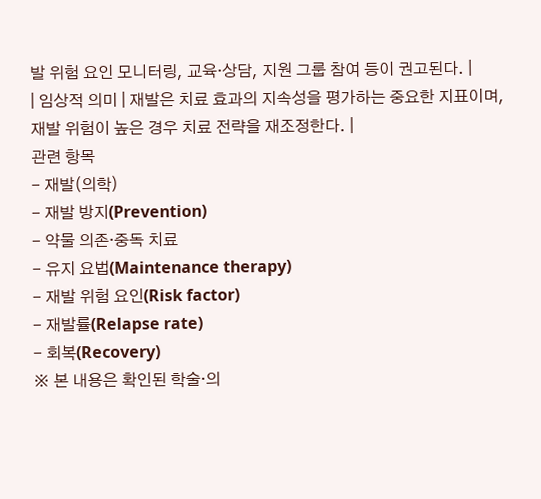발 위험 요인 모니터링, 교육·상담, 지원 그룹 참여 등이 권고된다. |
| 임상적 의미 | 재발은 치료 효과의 지속성을 평가하는 중요한 지표이며, 재발 위험이 높은 경우 치료 전략을 재조정한다. |
관련 항목
- 재발(의학)
- 재발 방지(Prevention)
- 약물 의존·중독 치료
- 유지 요법(Maintenance therapy)
- 재발 위험 요인(Risk factor)
- 재발률(Relapse rate)
- 회복(Recovery)
※ 본 내용은 확인된 학술·의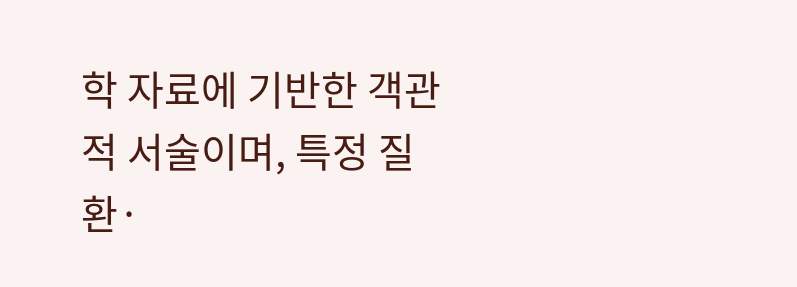학 자료에 기반한 객관적 서술이며, 특정 질환·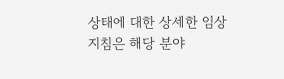상태에 대한 상세한 임상 지침은 해당 분야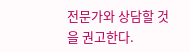전문가와 상담할 것을 권고한다.